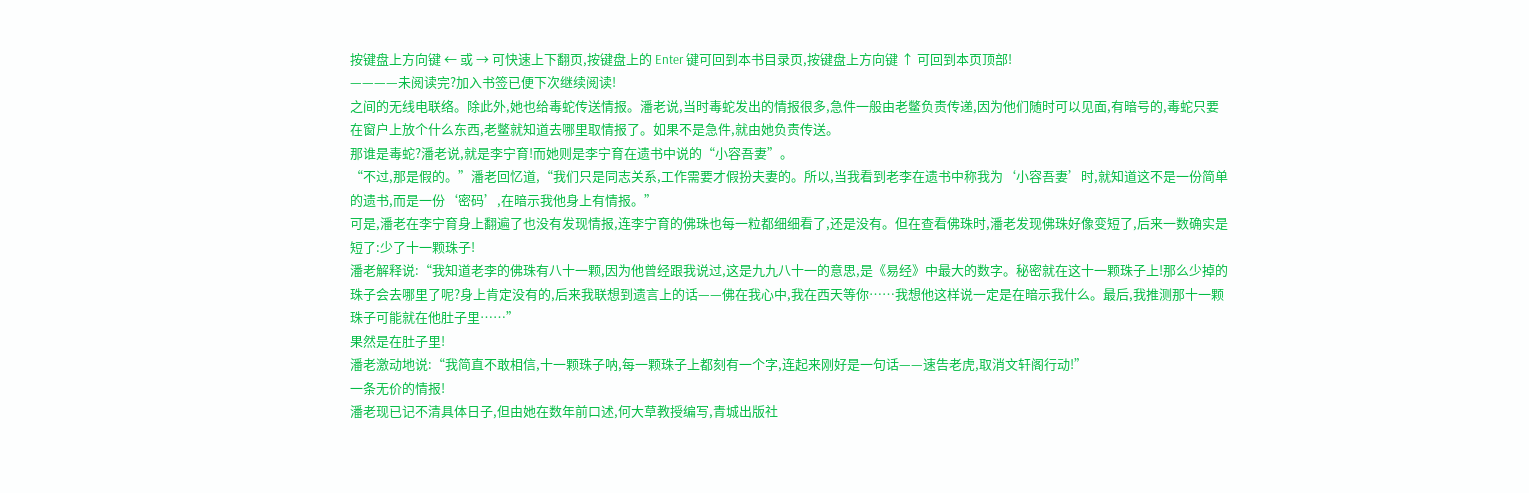按键盘上方向键 ← 或 → 可快速上下翻页,按键盘上的 Enter 键可回到本书目录页,按键盘上方向键 ↑ 可回到本页顶部!
————未阅读完?加入书签已便下次继续阅读!
之间的无线电联络。除此外,她也给毒蛇传送情报。潘老说,当时毒蛇发出的情报很多,急件一般由老鳖负责传递,因为他们随时可以见面,有暗号的,毒蛇只要在窗户上放个什么东西,老鳖就知道去哪里取情报了。如果不是急件,就由她负责传送。
那谁是毒蛇?潘老说,就是李宁育!而她则是李宁育在遗书中说的“小容吾妻”。
“不过,那是假的。”潘老回忆道,“我们只是同志关系,工作需要才假扮夫妻的。所以,当我看到老李在遗书中称我为‘小容吾妻’时,就知道这不是一份简单的遗书,而是一份‘密码’,在暗示我他身上有情报。”
可是,潘老在李宁育身上翻遍了也没有发现情报,连李宁育的佛珠也每一粒都细细看了,还是没有。但在查看佛珠时,潘老发现佛珠好像变短了,后来一数确实是短了:少了十一颗珠子!
潘老解释说:“我知道老李的佛珠有八十一颗,因为他曾经跟我说过,这是九九八十一的意思,是《易经》中最大的数字。秘密就在这十一颗珠子上!那么少掉的珠子会去哪里了呢?身上肯定没有的,后来我联想到遗言上的话——佛在我心中,我在西天等你……我想他这样说一定是在暗示我什么。最后,我推测那十一颗珠子可能就在他肚子里……”
果然是在肚子里!
潘老激动地说:“我简直不敢相信,十一颗珠子呐,每一颗珠子上都刻有一个字,连起来刚好是一句话——速告老虎,取消文轩阁行动!”
一条无价的情报!
潘老现已记不清具体日子,但由她在数年前口述,何大草教授编写,青城出版社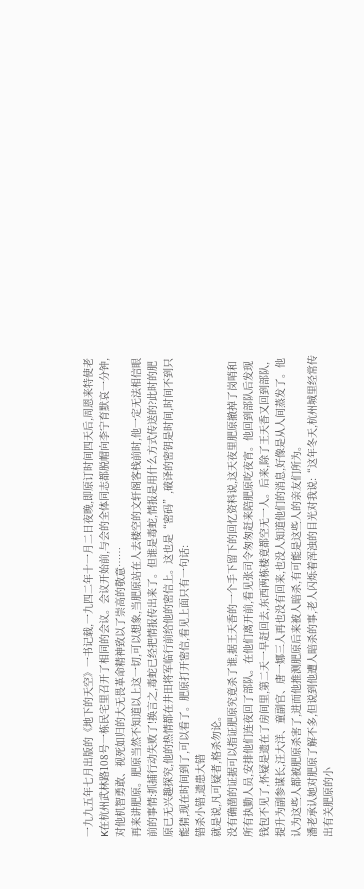一九九五年七月出版的《地下的天空》一书记载,一九四二年十一月二日夜晚,即原订时间四天后,周恩来特使老K在杭州武林路108号一栋民宅里召开了相同的会议。会议开始前,与会的全体同志都脱帽向李宁育默哀一分钟,对他机智勇敢、视死如归的大无畏革命精神致以了崇高的敬意……
再来讲肥原。肥原当然不知道以上这一切,可以想象,当肥原站在人去楼空的文轩阁客栈前时,他一定无法相信眼前的事情:抓捕行动失败了!换言之,毒蛇已经把情报传出来了。但谁是毒蛇,情报是用什么方式传送的?此时的肥原已无兴趣探究,他的热情都在井田将军临行前给他的密信上。这也是“密码”,破译的密钥是时间,时间不到只能猜,现在时间到了,可以看了。肥原打开密信,看见上面只有一句话:
错杀小错,遗患大错
就是说,凡可疑者,格杀勿论。
没有确凿的证据可以指证肥原究竟杀了谁,据王天香的一个手下留下的回忆资料说,这天夜里肥原撤掉了岗哨和所有执勤人员,安排他们连夜回了部队。在他们离开前,看见张司令匆匆赶来陪肥原吃夜宵。他回到部队后发现钱包不见了,怀疑是遗在了房间里,第二天一早赶回去,东西两栋楼竟都空无一人。后来,除了王天香又回到部队,提升为副参谋长,汪大洋、童副官、唐一娜三人再也没有回来,也没人知道他们的消息,好像是从人间蒸发了。他认为这些人都被肥原杀害了,进而他推测肥原后来被人暗杀,有可能是这些人的亲友们所为。
潘老承认她对肥原了解不多,但说到他遭人暗杀的事,老人闪烁着浑浊的目光对我说:“这年冬天,杭州城里经常传出有关肥原的小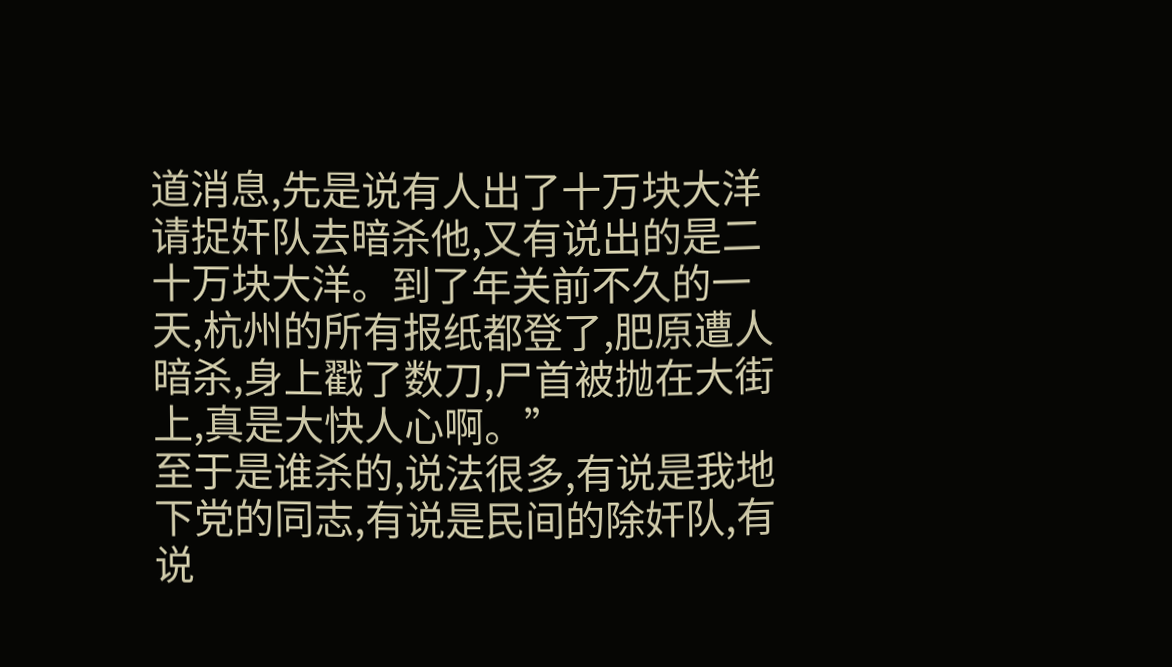道消息,先是说有人出了十万块大洋请捉奸队去暗杀他,又有说出的是二十万块大洋。到了年关前不久的一天,杭州的所有报纸都登了,肥原遭人暗杀,身上戳了数刀,尸首被抛在大街上,真是大快人心啊。”
至于是谁杀的,说法很多,有说是我地下党的同志,有说是民间的除奸队,有说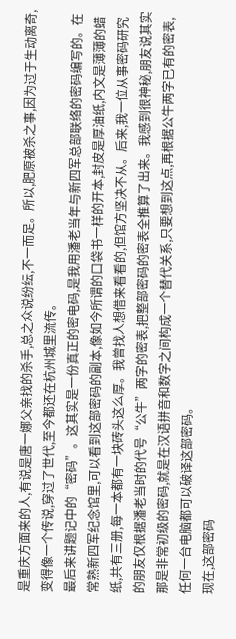是重庆方面来的人,有说是唐一娜父亲找的杀手,总之众说纷纭,不一而足。所以,肥原被杀之事,因为过于生动离奇,变得像一个传说,穿过了世代,至今都还在杭州城里流传。
最后来讲题记中的“密码”。这其实是一份真正的密电码,是我用潘老当年与新四军总部联络的密码编写的。在常熟新四军纪念馆里,可以看到这部密码的副本,像如今所谓的口袋书一样的开本,封皮是厚油纸,内文是薄薄的蜡纸,共有三册,每一本都有一块砖头这么厚。我曾找人想借来看看的,但馆方坚决不从。后来,我一位从事密码研究的朋友仅根据潘老当时的代号“公牛”两字的密表,把整部密码的密表全推算了出来。我感到很神秘,朋友说其实那是非常初级的密码,就是在汉语拼音和数字之间构成一个替代关系,只要想到这点,再根据公牛两字已有的密表,任何一台电脑都可以破译这部密码。
现在,这部密码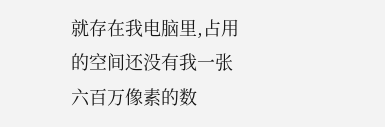就存在我电脑里,占用的空间还没有我一张六百万像素的数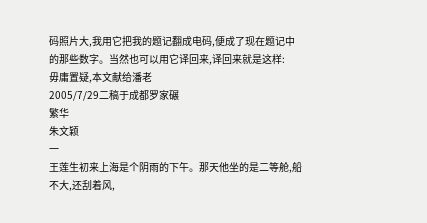码照片大,我用它把我的题记翻成电码,便成了现在题记中的那些数字。当然也可以用它译回来,译回来就是这样:
毋庸置疑,本文献给潘老
2005/7/29二稿于成都罗家碾
繁华
朱文颖
一
王莲生初来上海是个阴雨的下午。那天他坐的是二等舱,船不大,还刮着风,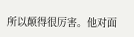所以颠得很厉害。他对面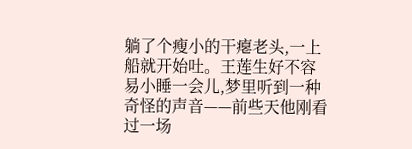躺了个瘦小的干瘪老头,一上船就开始吐。王莲生好不容易小睡一会儿,梦里听到一种奇怪的声音——前些天他刚看过一场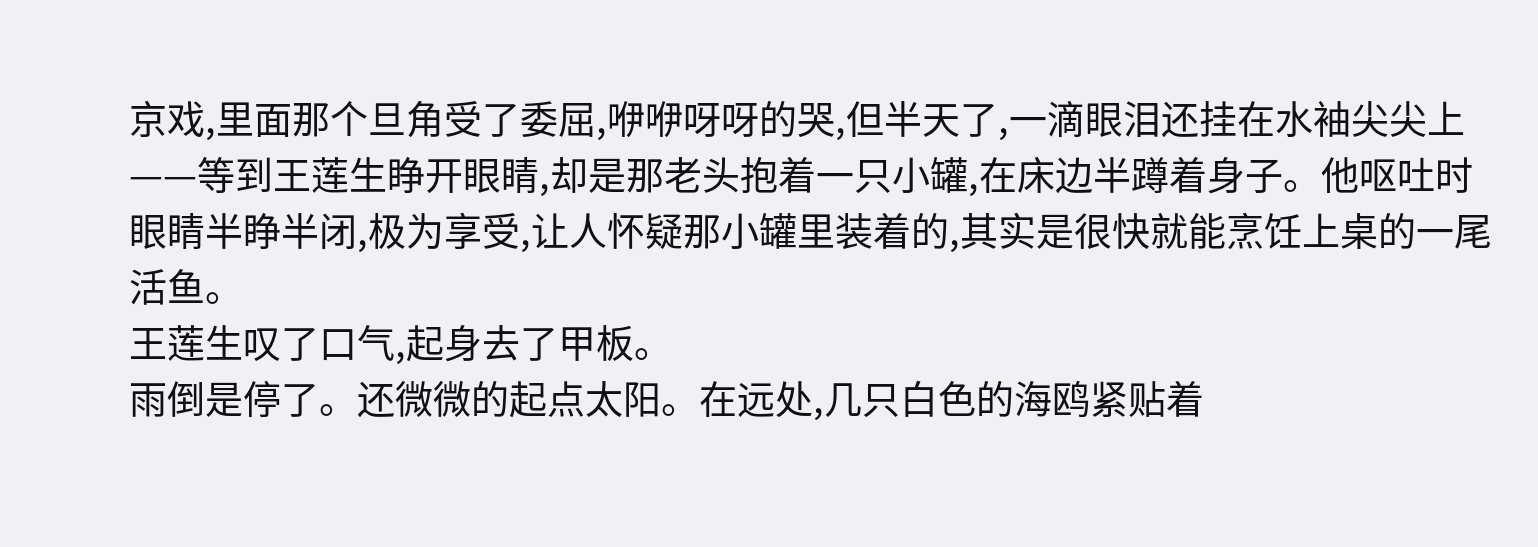京戏,里面那个旦角受了委屈,咿咿呀呀的哭,但半天了,一滴眼泪还挂在水袖尖尖上——等到王莲生睁开眼睛,却是那老头抱着一只小罐,在床边半蹲着身子。他呕吐时眼睛半睁半闭,极为享受,让人怀疑那小罐里装着的,其实是很快就能烹饪上桌的一尾活鱼。
王莲生叹了口气,起身去了甲板。
雨倒是停了。还微微的起点太阳。在远处,几只白色的海鸥紧贴着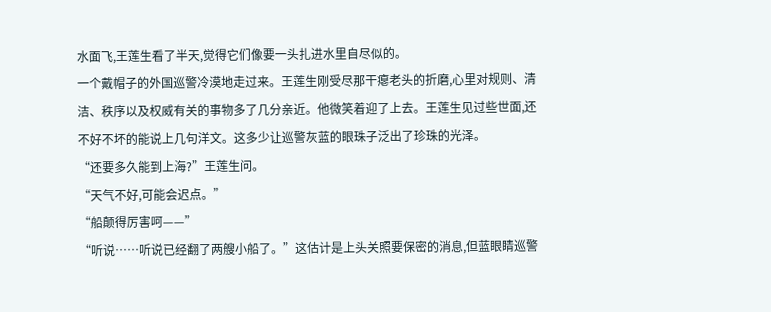水面飞,王莲生看了半天,觉得它们像要一头扎进水里自尽似的。
一个戴帽子的外国巡警冷漠地走过来。王莲生刚受尽那干瘪老头的折磨,心里对规则、清洁、秩序以及权威有关的事物多了几分亲近。他微笑着迎了上去。王莲生见过些世面,还不好不坏的能说上几句洋文。这多少让巡警灰蓝的眼珠子泛出了珍珠的光泽。
“还要多久能到上海?”王莲生问。
“天气不好,可能会迟点。”
“船颠得厉害呵——”
“听说……听说已经翻了两艘小船了。”这估计是上头关照要保密的消息,但蓝眼睛巡警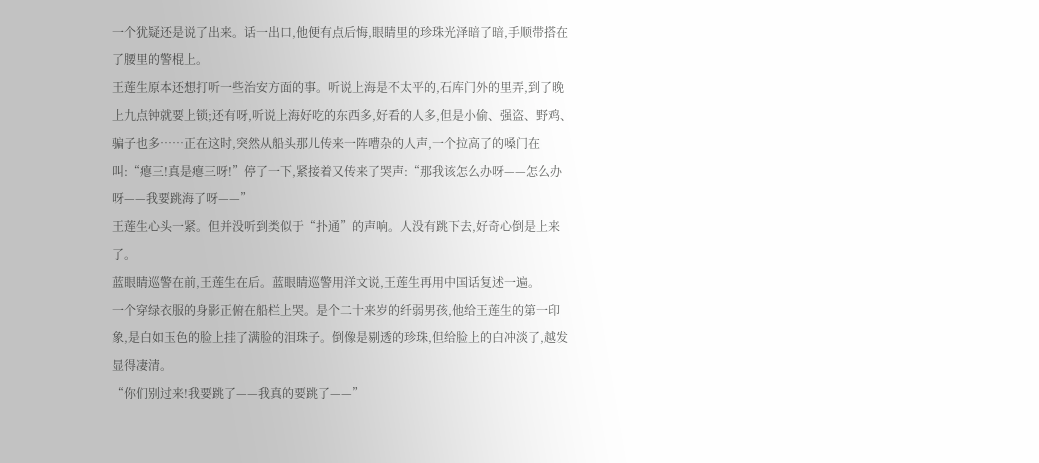一个犹疑还是说了出来。话一出口,他便有点后悔,眼睛里的珍珠光泽暗了暗,手顺带搭在了腰里的警棍上。
王莲生原本还想打听一些治安方面的事。听说上海是不太平的,石库门外的里弄,到了晚上九点钟就要上锁;还有呀,听说上海好吃的东西多,好看的人多,但是小偷、强盗、野鸡、骗子也多……正在这时,突然从船头那儿传来一阵嘈杂的人声,一个拉高了的嗓门在叫:“瘪三!真是瘪三呀!”停了一下,紧接着又传来了哭声:“那我该怎么办呀——怎么办呀——我要跳海了呀——”
王莲生心头一紧。但并没听到类似于“扑通”的声响。人没有跳下去,好奇心倒是上来了。
蓝眼睛巡警在前,王莲生在后。蓝眼睛巡警用洋文说,王莲生再用中国话复述一遍。
一个穿绿衣服的身影正俯在船栏上哭。是个二十来岁的纤弱男孩,他给王莲生的第一印象,是白如玉色的脸上挂了满脸的泪珠子。倒像是剔透的珍珠,但给脸上的白冲淡了,越发显得凄清。
“你们别过来!我要跳了——我真的要跳了——”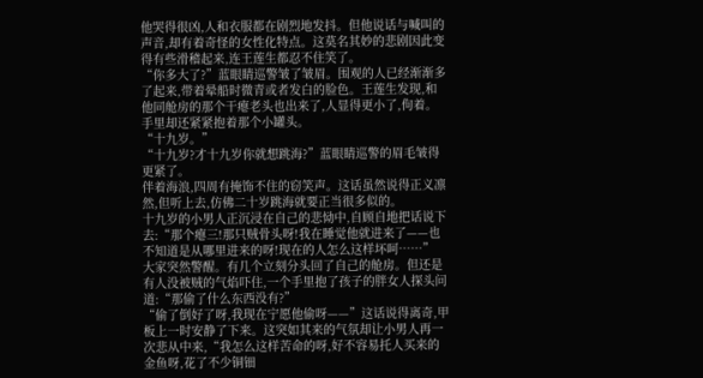他哭得很凶,人和衣服都在剧烈地发抖。但他说话与喊叫的声音,却有着奇怪的女性化特点。这莫名其妙的悲剧因此变得有些滑稽起来,连王莲生都忍不住笑了。
“你多大了?”蓝眼睛巡警皱了皱眉。围观的人已经渐渐多了起来,带着晕船时微青或者发白的脸色。王莲生发现,和他同舱房的那个干瘪老头也出来了,人显得更小了,佝着。手里却还紧紧抱着那个小罐头。
“十九岁。”
“十九岁?才十九岁你就想跳海?”蓝眼睛巡警的眉毛皱得更紧了。
伴着海浪,四周有掩饰不住的窃笑声。这话虽然说得正义凛然,但听上去,仿佛二十岁跳海就要正当很多似的。
十九岁的小男人正沉浸在自己的悲恸中,自顾自地把话说下去:“那个瘪三!那只贼骨头呀!我在睡觉他就进来了——也不知道是从哪里进来的呀!现在的人怎么这样坏呵……”
大家突然警醒。有几个立刻分头回了自己的舱房。但还是有人没被贼的气焰吓住,一个手里抱了孩子的胖女人探头问道:“那偷了什么东西没有?”
“偷了倒好了呀,我现在宁愿他偷呀——”这话说得离奇,甲板上一时安静了下来。这突如其来的气氛却让小男人再一次悲从中来,“我怎么这样苦命的呀,好不容易托人买来的金鱼呀,花了不少铜钿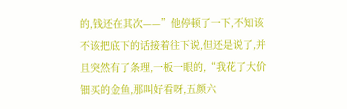的,钱还在其次——”他停顿了一下,不知该不该把底下的话接着往下说,但还是说了,并且突然有了条理,一板一眼的,“我花了大价钿买的金鱼,那叫好看呀,五颜六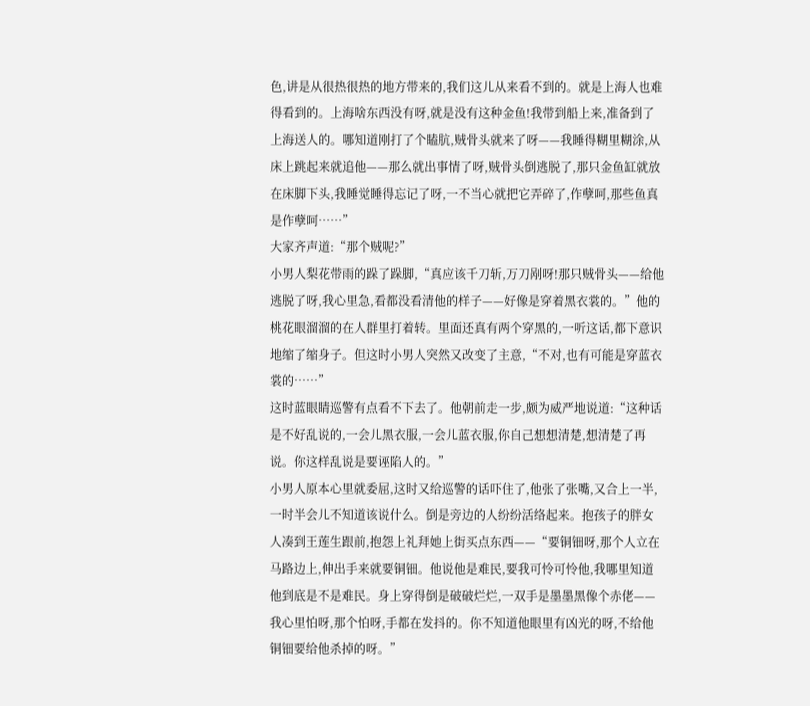色,讲是从很热很热的地方带来的,我们这儿从来看不到的。就是上海人也难得看到的。上海啥东西没有呀,就是没有这种金鱼!我带到船上来,准备到了上海送人的。哪知道刚打了个瞌肮,贼骨头就来了呀——我睡得糊里糊涂,从床上跳起来就追他——那么就出事情了呀,贼骨头倒逃脱了,那只金鱼缸就放在床脚下头,我睡觉睡得忘记了呀,一不当心就把它弄碎了,作孽呵,那些鱼真是作孽呵……”
大家齐声道:“那个贼呢?”
小男人梨花带雨的跺了跺脚,“真应该千刀斩,万刀剐呀!那只贼骨头——给他逃脱了呀,我心里急,看都没看清他的样子——好像是穿着黑衣裳的。”他的桃花眼溜溜的在人群里打着转。里面还真有两个穿黑的,一听这话,都下意识地缩了缩身子。但这时小男人突然又改变了主意,“不对,也有可能是穿蓝衣裳的……”
这时蓝眼睛巡警有点看不下去了。他朝前走一步,颇为威严地说道:“这种话是不好乱说的,一会儿黑衣服,一会儿蓝衣服,你自己想想清楚,想清楚了再说。你这样乱说是要诬陷人的。”
小男人原本心里就委屈,这时又给巡警的话吓住了,他张了张嘴,又合上一半,一时半会儿不知道该说什么。倒是旁边的人纷纷活络起来。抱孩子的胖女人凑到王莲生跟前,抱怨上礼拜她上街买点东西——“要铜钿呀,那个人立在马路边上,伸出手来就要铜钿。他说他是难民,要我可怜可怜他,我哪里知道他到底是不是难民。身上穿得倒是破破烂烂,一双手是墨墨黑像个赤佬——我心里怕呀,那个怕呀,手都在发抖的。你不知道他眼里有凶光的呀,不给他铜钿要给他杀掉的呀。”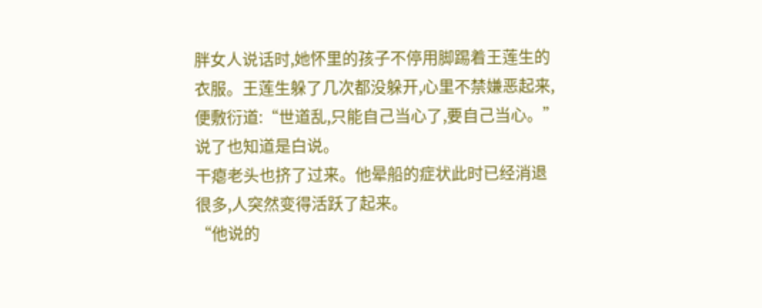胖女人说话时,她怀里的孩子不停用脚踢着王莲生的衣服。王莲生躲了几次都没躲开,心里不禁嫌恶起来,便敷衍道:“世道乱,只能自己当心了,要自己当心。”说了也知道是白说。
干瘪老头也挤了过来。他晕船的症状此时已经消退很多,人突然变得活跃了起来。
“他说的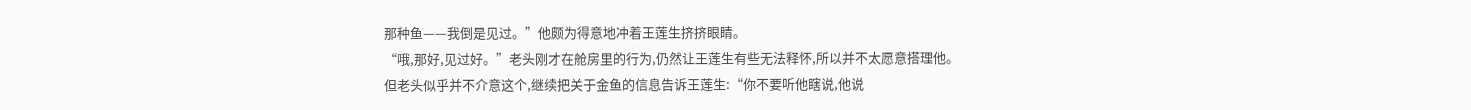那种鱼——我倒是见过。”他颇为得意地冲着王莲生挤挤眼睛。
“哦,那好,见过好。”老头刚才在舱房里的行为,仍然让王莲生有些无法释怀,所以并不太愿意搭理他。
但老头似乎并不介意这个,继续把关于金鱼的信息告诉王莲生:“你不要听他瞎说,他说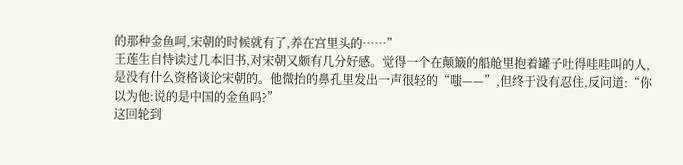的那种金鱼呵,宋朝的时候就有了,养在宫里头的……”
王莲生自恃读过几本旧书,对宋朝又颇有几分好感。觉得一个在颠簸的船舱里抱着罐子吐得哇哇叫的人,是没有什么资格谈论宋朝的。他微抬的鼻孔里发出一声很轻的“嗤——”,但终于没有忍住,反问道:“你以为他:说的是中国的金鱼吗?”
这回轮到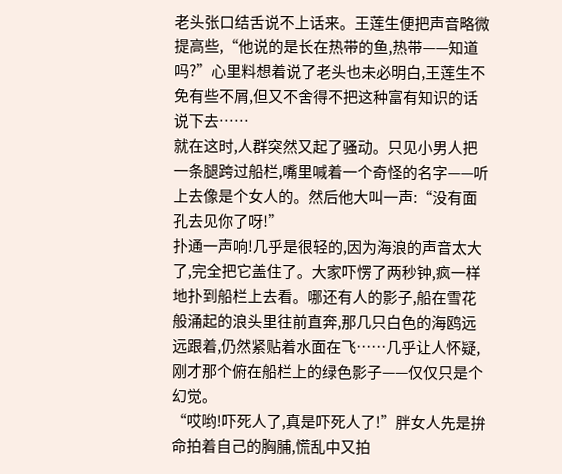老头张口结舌说不上话来。王莲生便把声音略微提高些,“他说的是长在热带的鱼,热带——知道吗?”心里料想着说了老头也未必明白,王莲生不免有些不屑,但又不舍得不把这种富有知识的话说下去……
就在这时,人群突然又起了骚动。只见小男人把一条腿跨过船栏,嘴里喊着一个奇怪的名字——听上去像是个女人的。然后他大叫一声:“没有面孔去见你了呀!”
扑通一声响!几乎是很轻的,因为海浪的声音太大了,完全把它盖住了。大家吓愣了两秒钟,疯一样地扑到船栏上去看。哪还有人的影子,船在雪花般涌起的浪头里往前直奔,那几只白色的海鸥远远跟着,仍然紧贴着水面在飞……几乎让人怀疑,刚才那个俯在船栏上的绿色影子——仅仅只是个幻觉。
“哎哟!吓死人了,真是吓死人了!”胖女人先是拚命拍着自己的胸脯,慌乱中又拍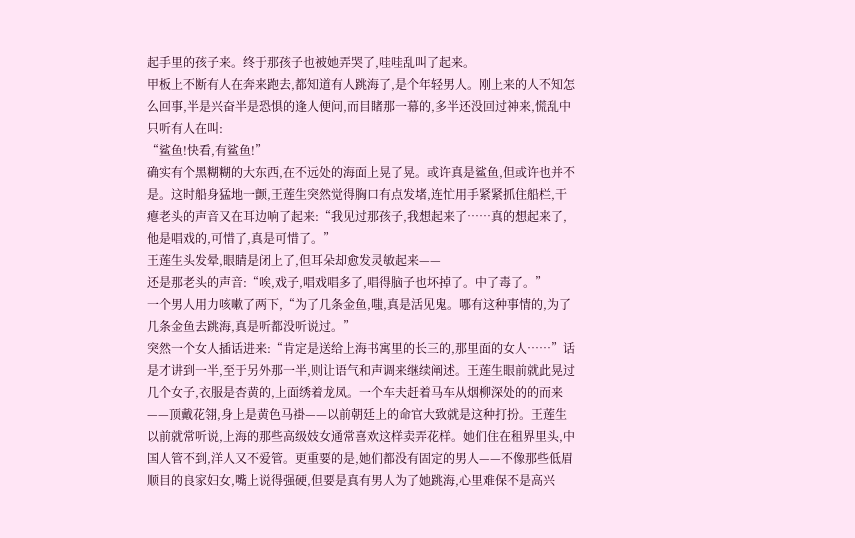起手里的孩子来。终于那孩子也被她弄哭了,哇哇乱叫了起来。
甲板上不断有人在奔来跑去,都知道有人跳海了,是个年轻男人。刚上来的人不知怎么回事,半是兴奋半是恐惧的逢人便问,而目睹那一幕的,多半还没回过神来,慌乱中只听有人在叫:
“鲨鱼!快看,有鲨鱼!”
确实有个黑糊糊的大东西,在不远处的海面上晃了晃。或许真是鲨鱼,但或许也并不是。这时船身猛地一颤,王莲生突然觉得胸口有点发堵,连忙用手紧紧抓住船栏,干瘪老头的声音又在耳边响了起来:“我见过那孩子,我想起来了……真的想起来了,他是唱戏的,可惜了,真是可惜了。”
王莲生头发晕,眼睛是闭上了,但耳朵却愈发灵敏起来——
还是那老头的声音:“唉,戏子,唱戏唱多了,唱得脑子也坏掉了。中了毒了。”
一个男人用力咳嗽了两下,“为了几条金鱼,嗤,真是活见鬼。哪有这种事情的,为了几条金鱼去跳海,真是听都没听说过。”
突然一个女人插话进来:“肯定是送给上海书寓里的长三的,那里面的女人……”话是才讲到一半,至于另外那一半,则让语气和声调来继续阐述。王莲生眼前就此晃过几个女子,衣服是杏黄的,上面绣着龙凤。一个车夫赶着马车从烟柳深处的的而来——顶戴花翎,身上是黄色马褂——以前朝廷上的命官大致就是这种打扮。王莲生以前就常听说,上海的那些高级妓女通常喜欢这样卖弄花样。她们住在租界里头,中国人管不到,洋人又不爱管。更重要的是,她们都没有固定的男人——不像那些低眉顺目的良家妇女,嘴上说得强硬,但要是真有男人为了她跳海,心里难保不是高兴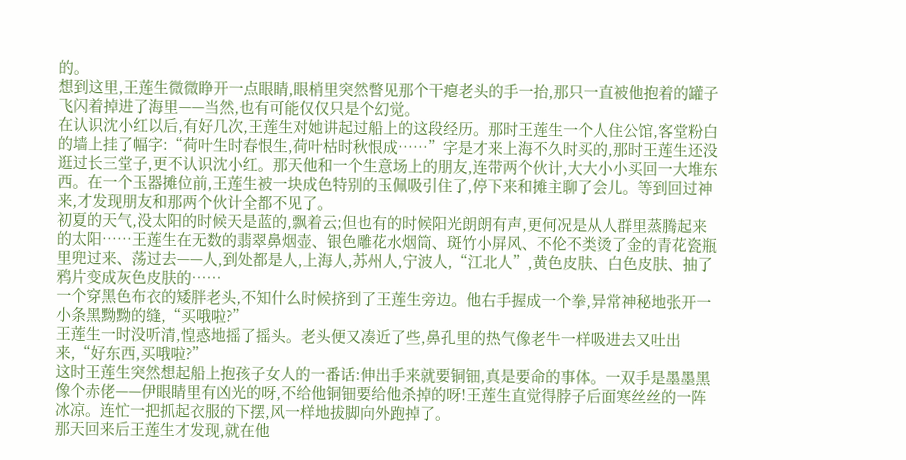的。
想到这里,王莲生微微睁开一点眼睛,眼梢里突然瞥见那个干瘪老头的手一抬,那只一直被他抱着的罐子飞闪着掉进了海里——当然,也有可能仅仅只是个幻觉。
在认识沈小红以后,有好几次,王莲生对她讲起过船上的这段经历。那时王莲生一个人住公馆,客堂粉白的墙上挂了幅字:“荷叶生时春恨生,荷叶枯时秋恨成……”字是才来上海不久时买的,那时王莲生还没逛过长三堂子,更不认识沈小红。那天他和一个生意场上的朋友,连带两个伙计,大大小小买回一大堆东西。在一个玉器摊位前,王莲生被一块成色特别的玉佩吸引住了,停下来和摊主聊了会儿。等到回过神来,才发现朋友和那两个伙计全都不见了。
初夏的天气,没太阳的时候天是蓝的,飘着云;但也有的时候阳光朗朗有声,更何况是从人群里蒸腾起来的太阳……王莲生在无数的翡翠鼻烟壶、银色雕花水烟筒、斑竹小屏风、不伦不类烫了金的青花瓷瓶里兜过来、荡过去——人,到处都是人,上海人,苏州人,宁波人,“江北人”,黄色皮肤、白色皮肤、抽了鸦片变成灰色皮肤的……
一个穿黑色布衣的矮胖老头,不知什么时候挤到了王莲生旁边。他右手握成一个拳,异常神秘地张开一小条黑黝黝的缝,“买哦啦?”
王莲生一时没听清,惶惑地摇了摇头。老头便又凑近了些,鼻孔里的热气像老牛一样吸进去又吐出来,“好东西,买哦啦?”
这时王莲生突然想起船上抱孩子女人的一番话:伸出手来就要铜钿,真是要命的事体。一双手是墨墨黑像个赤佬——伊眼睛里有凶光的呀,不给他铜钿要给他杀掉的呀!王莲生直觉得脖子后面寒丝丝的一阵冰凉。连忙一把抓起衣服的下摆,风一样地拔脚向外跑掉了。
那天回来后王莲生才发现,就在他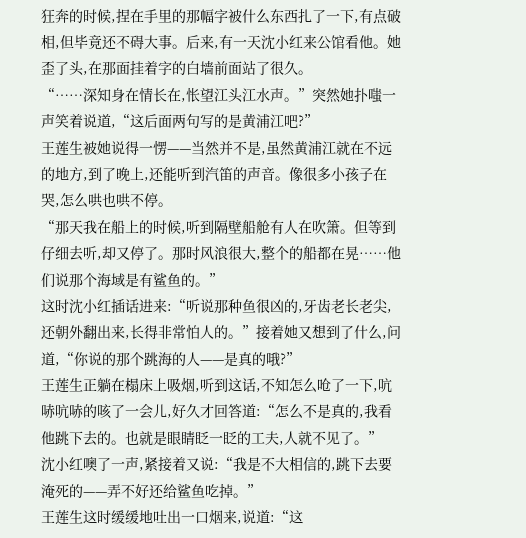狂奔的时候,捏在手里的那幅字被什么东西扎了一下,有点破相,但毕竟还不碍大事。后来,有一天沈小红来公馆看他。她歪了头,在那面挂着字的白墙前面站了很久。
“……深知身在情长在,怅望江头江水声。”突然她扑嗤一声笑着说道,“这后面两句写的是黄浦江吧?”
王莲生被她说得一愣——当然并不是,虽然黄浦江就在不远的地方,到了晚上,还能听到汽笛的声音。像很多小孩子在哭,怎么哄也哄不停。
“那天我在船上的时候,听到隔壁船舱有人在吹箫。但等到仔细去听,却又停了。那时风浪很大,整个的船都在晃……他们说那个海域是有鲨鱼的。”
这时沈小红插话进来:“听说那种鱼很凶的,牙齿老长老尖,还朝外翻出来,长得非常怕人的。”接着她又想到了什么,问道,“你说的那个跳海的人——是真的哦?”
王莲生正躺在榻床上吸烟,听到这话,不知怎么呛了一下,吭哧吭哧的咳了一会儿,好久才回答道:“怎么不是真的,我看他跳下去的。也就是眼睛眨一眨的工夫,人就不见了。”
沈小红噢了一声,紧接着又说:“我是不大相信的,跳下去要淹死的——弄不好还给鲨鱼吃掉。”
王莲生这时缓缓地吐出一口烟来,说道:“这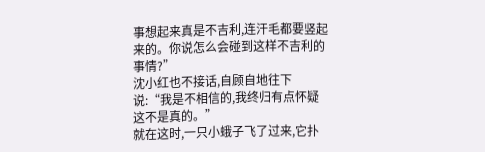事想起来真是不吉利,连汗毛都要竖起来的。你说怎么会碰到这样不吉利的事情?”
沈小红也不接话,自顾自地往下说:“我是不相信的,我终归有点怀疑这不是真的。”
就在这时,一只小蛾子飞了过来,它扑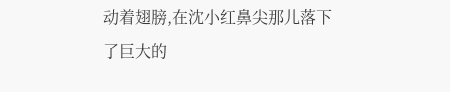动着翅膀,在沈小红鼻尖那儿落下了巨大的